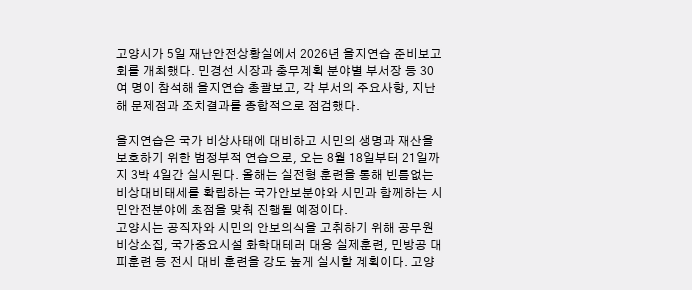고양시가 5일 재난안전상황실에서 2026년 을지연습 준비보고회를 개최했다. 민경선 시장과 충무계획 분야별 부서장 등 30여 명이 참석해 을지연습 총괄보고, 각 부서의 주요사항, 지난해 문제점과 조치결과를 종합적으로 점검했다.

을지연습은 국가 비상사태에 대비하고 시민의 생명과 재산을 보호하기 위한 범정부적 연습으로, 오는 8월 18일부터 21일까지 3박 4일간 실시된다. 올해는 실전형 훈련을 통해 빈틈없는 비상대비태세를 확립하는 국가안보분야와 시민과 함께하는 시민안전분야에 초점을 맞춰 진행될 예정이다.
고양시는 공직자와 시민의 안보의식을 고취하기 위해 공무원 비상소집, 국가중요시설 화학대테러 대응 실제훈련, 민방공 대피훈련 등 전시 대비 훈련을 강도 높게 실시할 계획이다. 고양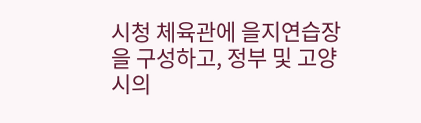시청 체육관에 을지연습장을 구성하고, 정부 및 고양시의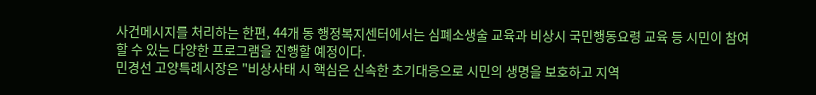사건메시지를 처리하는 한편, 44개 동 행정복지센터에서는 심폐소생술 교육과 비상시 국민행동요령 교육 등 시민이 참여할 수 있는 다양한 프로그램을 진행할 예정이다.
민경선 고양특례시장은 "비상사태 시 핵심은 신속한 초기대응으로 시민의 생명을 보호하고 지역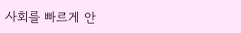사회를 빠르게 안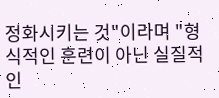정화시키는 것"이라며 "형식적인 훈련이 아닌 실질적인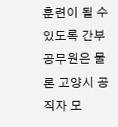훈련이 될 수 있도록 간부 공무원은 물론 고양시 공직자 모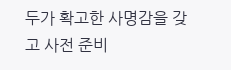두가 확고한 사명감을 갖고 사전 준비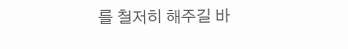를 철저히 해주길 바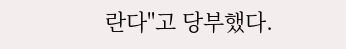란다"고 당부했다.